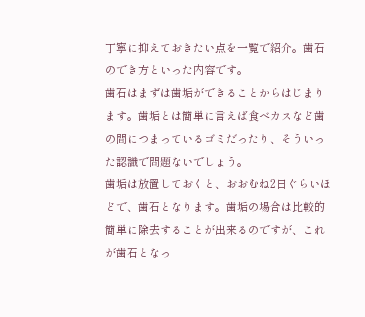丁寧に抑えておきたい点を一覧で紹介。歯石のでき方といった内容です。
歯石はまずは歯垢ができることからはじまります。歯垢とは簡単に言えば食べカスなど歯の間につまっているゴミだったり、そういった認識で問題ないでしょう。
歯垢は放置しておくと、おおむね2日ぐらいほどで、歯石となります。歯垢の場合は比較的簡単に除去することが出来るのですが、これが歯石となっ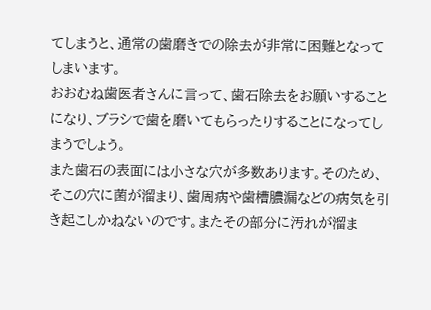てしまうと、通常の歯磨きでの除去が非常に困難となってしまいます。
おおむね歯医者さんに言って、歯石除去をお願いすることになり、ブラシで歯を磨いてもらったりすることになってしまうでしょう。
また歯石の表面には小さな穴が多数あります。そのため、そこの穴に菌が溜まり、歯周病や歯槽膿漏などの病気を引き起こしかねないのです。またその部分に汚れが溜ま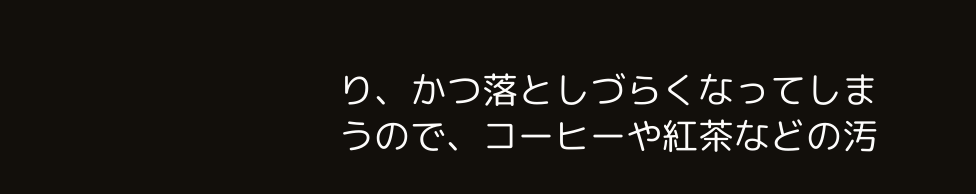り、かつ落としづらくなってしまうので、コーヒーや紅茶などの汚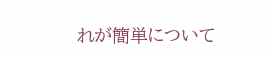れが簡単について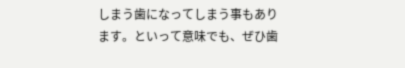しまう歯になってしまう事もあります。といって意味でも、ぜひ歯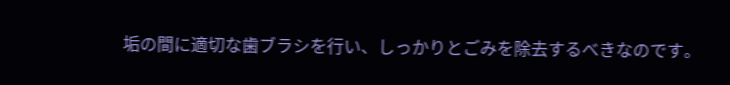垢の間に適切な歯ブラシを行い、しっかりとごみを除去するべきなのです。